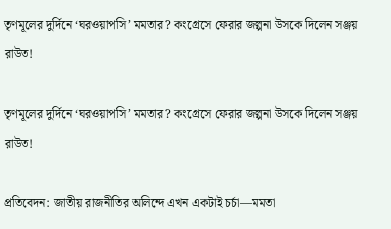তৃণমূলের দুর্দিনে ‘ঘরওয়াপসি’ মমতার? কংগ্রেসে ফেরার জল্পনা উসকে দিলেন সঞ্জয় রাউত!

তৃণমূলের দুর্দিনে ‘ঘরওয়াপসি’ মমতার? কংগ্রেসে ফেরার জল্পনা উসকে দিলেন সঞ্জয় রাউত!

প্রতিবেদন: জাতীয় রাজনীতির অলিন্দে এখন একটাই চর্চা—মমতা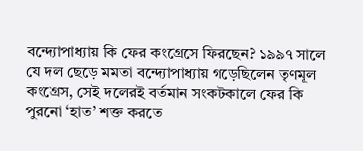বন্দ্যোপাধ্যায় কি ফের কংগ্রেসে ফিরছেন? ১৯৯৭ সালে যে দল ছেড়ে মমতা বন্দ্যোপাধ্যায় গড়েছিলেন তৃণমূল কংগ্রেস, সেই দলেরই বর্তমান সংকটকালে ফের কি পুরনো ‘হাত’ শক্ত করতে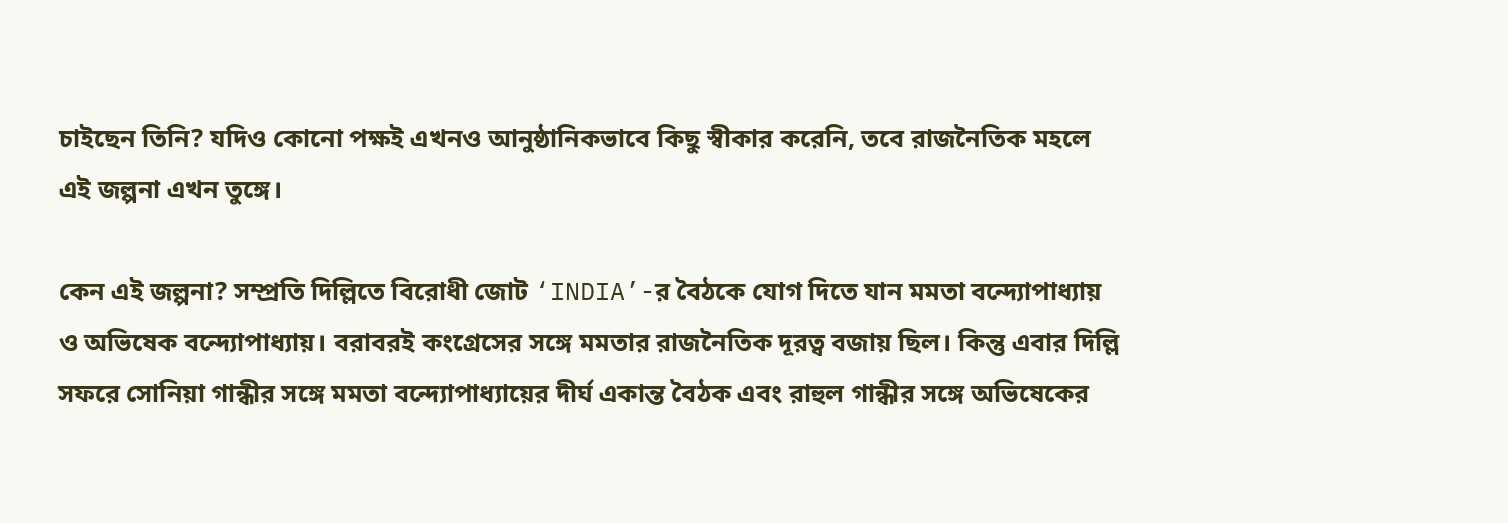চাইছেন তিনি? যদিও কোনো পক্ষই এখনও আনুষ্ঠানিকভাবে কিছু স্বীকার করেনি, তবে রাজনৈতিক মহলে এই জল্পনা এখন তুঙ্গে।

কেন এই জল্পনা? সম্প্রতি দিল্লিতে বিরোধী জোট ‘INDIA’-র বৈঠকে যোগ দিতে যান মমতা বন্দ্যোপাধ্যায় ও অভিষেক বন্দ্যোপাধ্যায়। বরাবরই কংগ্রেসের সঙ্গে মমতার রাজনৈতিক দূরত্ব বজায় ছিল। কিন্তু এবার দিল্লি সফরে সোনিয়া গান্ধীর সঙ্গে মমতা বন্দ্যোপাধ্যায়ের দীর্ঘ একান্ত বৈঠক এবং রাহুল গান্ধীর সঙ্গে অভিষেকের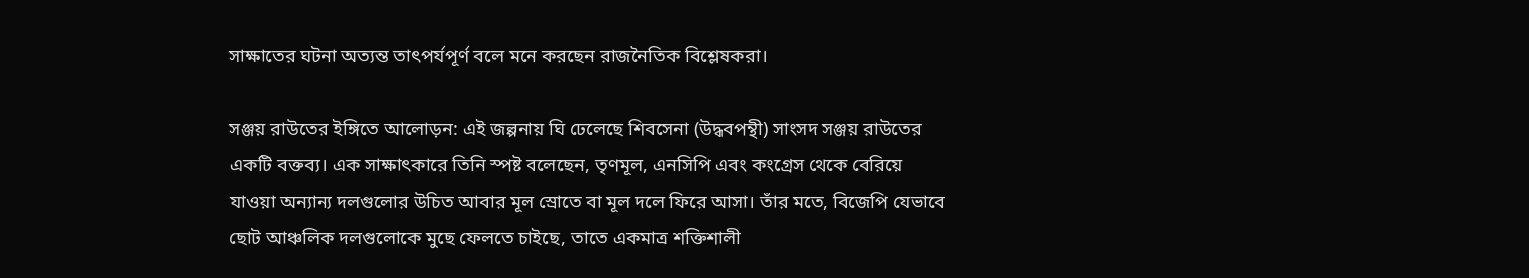সাক্ষাতের ঘটনা অত্যন্ত তাৎপর্যপূর্ণ বলে মনে করছেন রাজনৈতিক বিশ্লেষকরা।

সঞ্জয় রাউতের ইঙ্গিতে আলোড়ন: এই জল্পনায় ঘি ঢেলেছে শিবসেনা (উদ্ধবপন্থী) সাংসদ সঞ্জয় রাউতের একটি বক্তব্য। এক সাক্ষাৎকারে তিনি স্পষ্ট বলেছেন, তৃণমূল, এনসিপি এবং কংগ্রেস থেকে বেরিয়ে যাওয়া অন্যান্য দলগুলোর উচিত আবার মূল স্রোতে বা মূল দলে ফিরে আসা। তাঁর মতে, বিজেপি যেভাবে ছোট আঞ্চলিক দলগুলোকে মুছে ফেলতে চাইছে, তাতে একমাত্র শক্তিশালী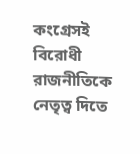কংগ্রেসই বিরোধী রাজনীতিকে নেতৃত্ব দিতে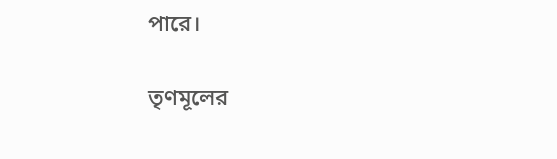পারে।

তৃণমূলের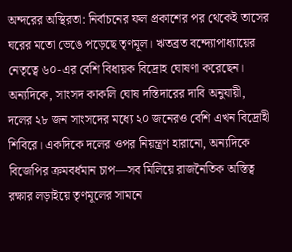অন্দরের অস্থিরতা: নির্বাচনের ফল প্রকাশের পর থেকেই তাসের ঘরের মতো ভেঙে পড়েছে তৃণমূল। ঋতব্রত বন্দ্যোপাধ্যায়ের নেতৃত্বে ৬০-এর বেশি বিধায়ক বিদ্রোহ ঘোষণা করেছেন। অন্যদিকে, সাংসদ কাকলি ঘোষ দস্তিদারের দাবি অনুযায়ী, দলের ২৮ জন সাংসদের মধ্যে ২০ জনেরও বেশি এখন বিদ্রোহী শিবিরে। একদিকে দলের ওপর নিয়ন্ত্রণ হারানো, অন্যদিকে বিজেপির ক্রমবর্ধমান চাপ—সব মিলিয়ে রাজনৈতিক অস্তিত্ব রক্ষার লড়াইয়ে তৃণমূলের সামনে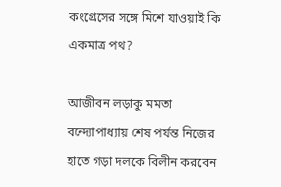কংগ্রেসের সঙ্গে মিশে যাওয়াই কি একমাত্র পথ?

আজীবন লড়াকু মমতা বন্দ্যোপাধ্যায় শেষ পর্যন্ত নিজের হাতে গড়া দলকে বিলীন করবেন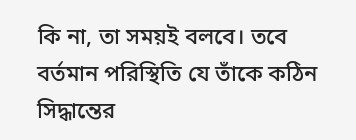কি না, তা সময়ই বলবে। তবে বর্তমান পরিস্থিতি যে তাঁকে কঠিন সিদ্ধান্তের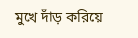মুখে দাঁড় করিয়ে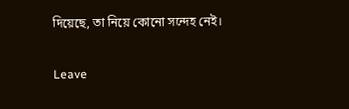দিয়েছে, তা নিয়ে কোনো সন্দেহ নেই।

Leave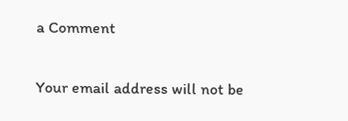a Comment

Your email address will not be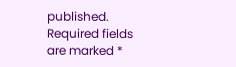published. Required fields are marked *